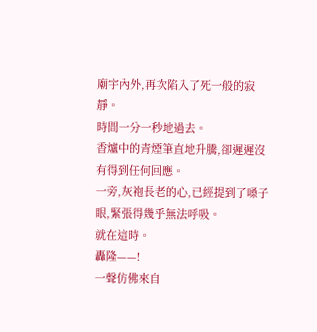廟宇內外,再次陷入了死一般的寂靜。
時間一分一秒地過去。
香爐中的青煙筆直地升騰,卻遲遲沒有得到任何回應。
一旁,灰袍長老的心,已經提到了嗓子眼,緊張得幾乎無法呼吸。
就在這時。
轟隆——!
一聲仿佛來自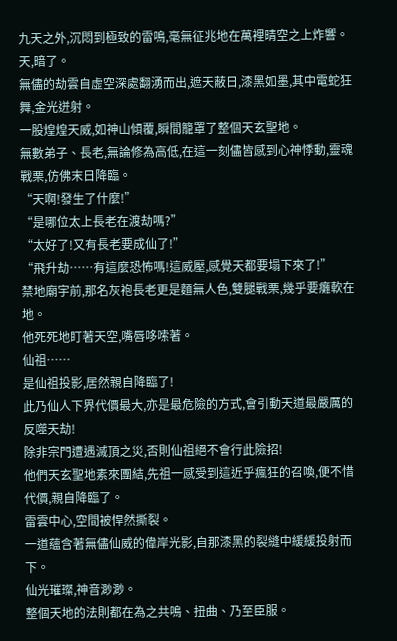九天之外,沉悶到極致的雷鳴,毫無征兆地在萬裡晴空之上炸響。
天,暗了。
無儘的劫雲自虛空深處翻湧而出,遮天蔽日,漆黑如墨,其中電蛇狂舞,金光迸射。
一股煌煌天威,如神山傾覆,瞬間籠罩了整個天玄聖地。
無數弟子、長老,無論修為高低,在這一刻儘皆感到心神悸動,靈魂戰栗,仿佛末日降臨。
“天啊!發生了什麼!”
“是哪位太上長老在渡劫嗎?”
“太好了!又有長老要成仙了!”
“飛升劫……有這麼恐怖嗎!這威壓,感覺天都要塌下來了!”
禁地廟宇前,那名灰袍長老更是麵無人色,雙腿戰栗,幾乎要癱軟在地。
他死死地盯著天空,嘴唇哆嗦著。
仙祖……
是仙祖投影,居然親自降臨了!
此乃仙人下界代價最大,亦是最危險的方式,會引動天道最嚴厲的反噬天劫!
除非宗門遭遇滅頂之災,否則仙祖絕不會行此險招!
他們天玄聖地素來團結,先祖一感受到這近乎瘋狂的召喚,便不惜代價,親自降臨了。
雷雲中心,空間被悍然撕裂。
一道蘊含著無儘仙威的偉岸光影,自那漆黑的裂縫中緩緩投射而下。
仙光璀璨,神音渺渺。
整個天地的法則都在為之共鳴、扭曲、乃至臣服。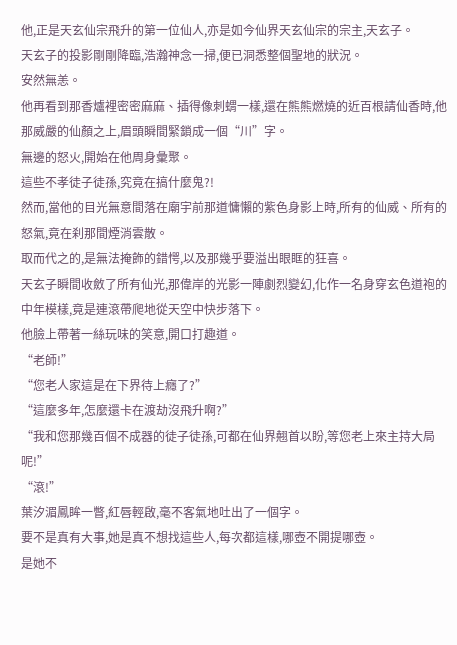他,正是天玄仙宗飛升的第一位仙人,亦是如今仙界天玄仙宗的宗主,天玄子。
天玄子的投影剛剛降臨,浩瀚神念一掃,便已洞悉整個聖地的狀況。
安然無恙。
他再看到那香爐裡密密麻麻、插得像刺蝟一樣,還在熊熊燃燒的近百根請仙香時,他那威嚴的仙顏之上,眉頭瞬間緊鎖成一個“川”字。
無邊的怒火,開始在他周身彙聚。
這些不孝徒子徒孫,究竟在搞什麼鬼?!
然而,當他的目光無意間落在廟宇前那道慵懶的紫色身影上時,所有的仙威、所有的怒氣,竟在刹那間煙消雲散。
取而代之的,是無法掩飾的錯愕,以及那幾乎要溢出眼眶的狂喜。
天玄子瞬間收斂了所有仙光,那偉岸的光影一陣劇烈變幻,化作一名身穿玄色道袍的中年模樣,竟是連滾帶爬地從天空中快步落下。
他臉上帶著一絲玩味的笑意,開口打趣道。
“老師!”
“您老人家這是在下界待上癮了?”
“這麼多年,怎麼還卡在渡劫沒飛升啊?”
“我和您那幾百個不成器的徒子徒孫,可都在仙界翹首以盼,等您老上來主持大局呢!”
“滾!”
葉汐湄鳳眸一瞥,紅唇輕啟,毫不客氣地吐出了一個字。
要不是真有大事,她是真不想找這些人,每次都這樣,哪壺不開提哪壺。
是她不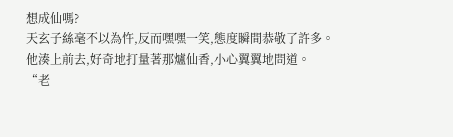想成仙嗎?
天玄子絲毫不以為忤,反而嘿嘿一笑,態度瞬間恭敬了許多。
他湊上前去,好奇地打量著那爐仙香,小心翼翼地問道。
“老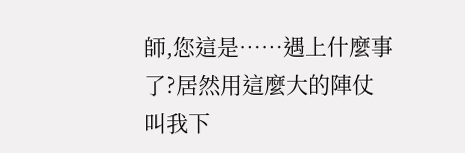師,您這是……遇上什麼事了?居然用這麼大的陣仗叫我下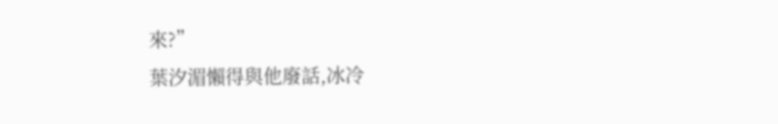來?”
葉汐湄懶得與他廢話,冰冷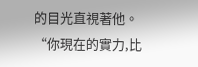的目光直視著他。
“你現在的實力,比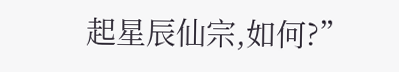起星辰仙宗,如何?”